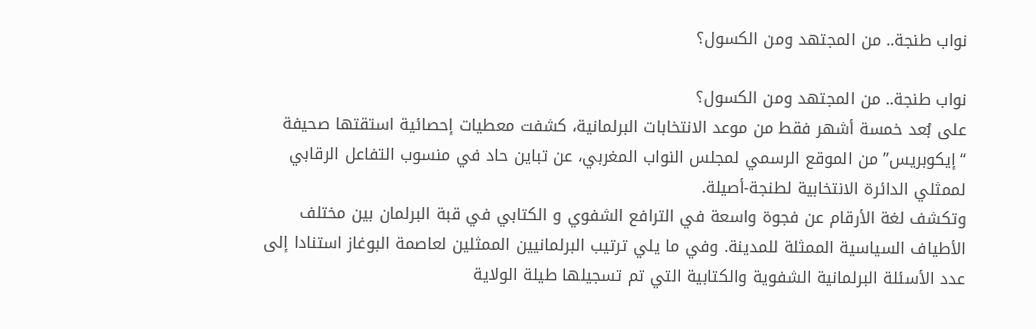نواب طنجة.. من المجتهد ومن الكسول؟

نواب طنجة.. من المجتهد ومن الكسول؟
على بُعد خمسة أشهر فقط من موعد الانتخابات البرلمانية، كشفت معطيات إحصائية استقتها صحيفة “إيكوبريس” من الموقع الرسمي لمجلس النواب المغربي، عن تباين حاد في منسوب التفاعل الرقابي لممثلي الدائرة الانتخابية لطنجة-أصيلة.
وتكشف لغة الأرقام عن فجوة واسعة في الترافع الشفوي و الكتابي في قبة البرلمان بين مختلف الأطياف السياسية الممثلة للمدينة. وفي ما يلي ترتيب البرلمانيين الممثلين لعاصمة البوغاز استنادا إلى عدد الأسئلة البرلمانية الشفوية والكتابية التي تم تسجيلها طيلة الولاية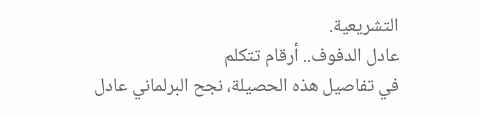التشريعية.
عادل الدفوف.. أرقام تتكلم
في تفاصيل هذه الحصيلة، نجح البرلماني عادل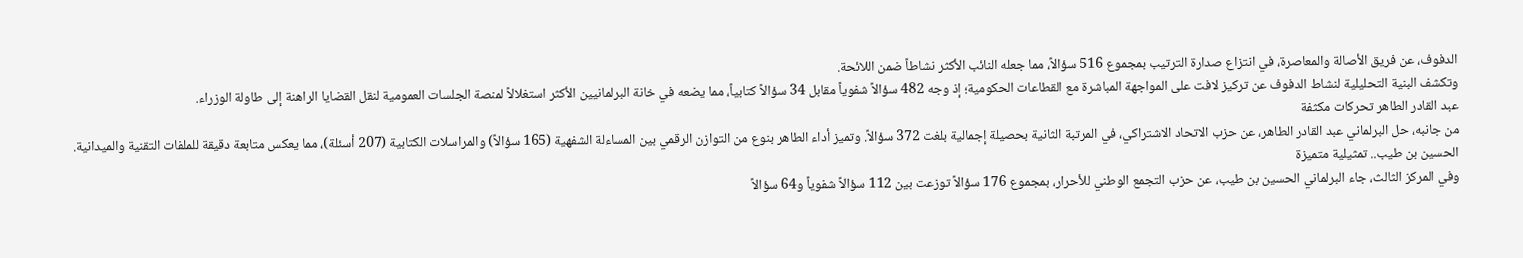الدفوف، عن فريق الأصالة والمعاصرة، في انتزاع صدارة الترتيب بمجموع 516 سؤالاً، مما جعله النائب الأكثر نشاطاً ضمن اللائحة.
وتكشف البنية التحليلية لنشاط الدفوف عن تركيز لافت على المواجهة المباشرة مع القطاعات الحكومية؛ إذ وجه 482 سؤالاً شفوياً مقابل 34 سؤالاً كتابياً، مما يضعه في خانة البرلمانيين الأكثر استغلالاً لمنصة الجلسات العمومية لنقل القضايا الراهنة إلى طاولة الوزراء.
عبد القادر الطاهر تحركات مكثفة
من جانبه، حل البرلماني عبد القادر الطاهر، عن حزب الاتحاد الاشتراكي، في المرتبة الثانية بحصيلة إجمالية بلغت 372 سؤالاً. وتميز أداء الطاهر بنوع من التوازن الرقمي بين المساءلة الشفهية (165 سؤالاً) والمراسلات الكتابية (207 أسئلة)، مما يعكس متابعة دقيقة للملفات التقنية والميدانية.
الحسين بن طيب.. تمثيلية متميزة
وفي المركز الثالث، جاء البرلماني الحسين بن طيب، عن حزب التجمع الوطني للأحرار، بمجموع 176 سؤالاً توزعت بين 112 سؤالاً شفوياً و64 سؤالاً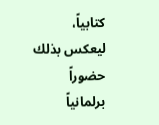كتابياً، ليعكس بذلك حضوراً برلمانياً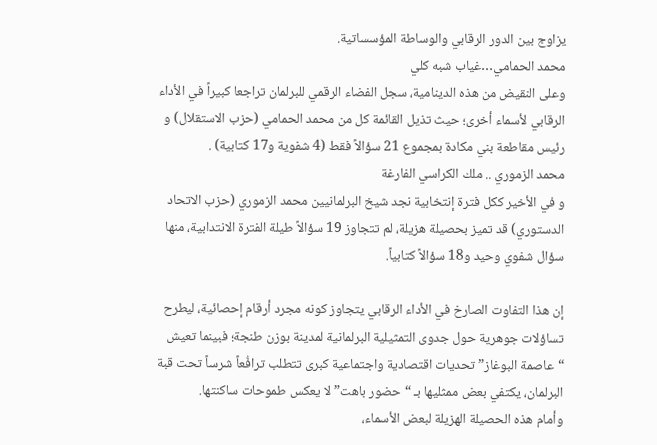يزاوج بين الدور الرقابي والوساطة المؤسساتية.
محمد الحمامي…غياب شبه كلي
وعلى النقيض من هذه الدينامية، سجل الفضاء الرقمي للبرلمان تراجعا كبيراً في الأداء الرقابي لأسماء أخرى؛ حيث تذيل القائمة كل من محمد الحمامي (حزب الاستقلال) و رئيس مقاطعة بني مكادة بمجموع 21 سؤالاً فقط (4 شفوية و17 كتابية) .
محمد الزموري .. ملك الكراسي الفارغة
و في الأخير ككل فترة إنتخابية نجد شيخ البرلمانيين محمد الزموري (حزب الاتحاد الدستوري) قد تميز بحصيلة هزيلة، لم تتجاوز 19 سؤالاً طيلة الفترة الانتدابية، منها سؤال شفوي وحيد و18 سؤالاً كتابياً.

إن هذا التفاوت الصارخ في الأداء الرقابي يتجاوز كونه مجرد أرقام إحصائية، ليطرح تساؤلات جوهرية حول جدوى التمثيلية البرلمانية لمدينة بوزن طنجة؛ فبينما تعيش “عاصمة البوغاز” تحديات اقتصادية واجتماعية كبرى تتطلب ترافُعاً شرساً تحت قبة البرلمان، يكتفي بعض ممثليها بـ “حضور باهت” لا يعكس طموحات ساكنتها.
وأمام هذه الحصيلة الهزيلة لبعض الأسماء،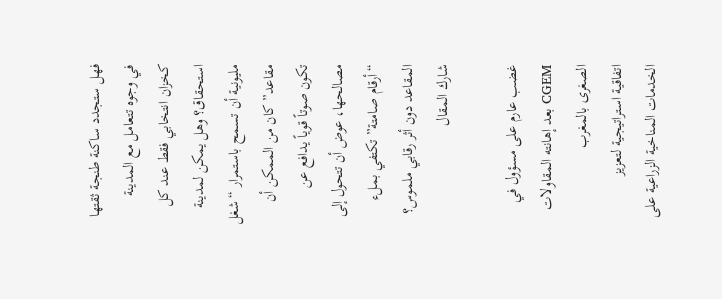فهل ستجدد ساكنة طنجة ثقتها في وجوه تتعامل مع المدينة كخزان انتخابي فقط عند كل استحقاق؟ وهل يمكن لمدينة مليونية أن تسمح باستمرار “شغل مقاعد” كان من الممكن أن تكون صوتاً قوياً يدافع عن مصالحها، عوض أن تتحول إلى “أرقام صامتة” تكتفي بملء المقاعد دون أثر رقابي ملموس؟
شارك المقال

غضب عارم على مسؤول في CGEM بعد إهانته المقاولات الصغرى بالمغرب
اتفاقية استراتيجية لتعزيز الخدمات المناخية الزراعية على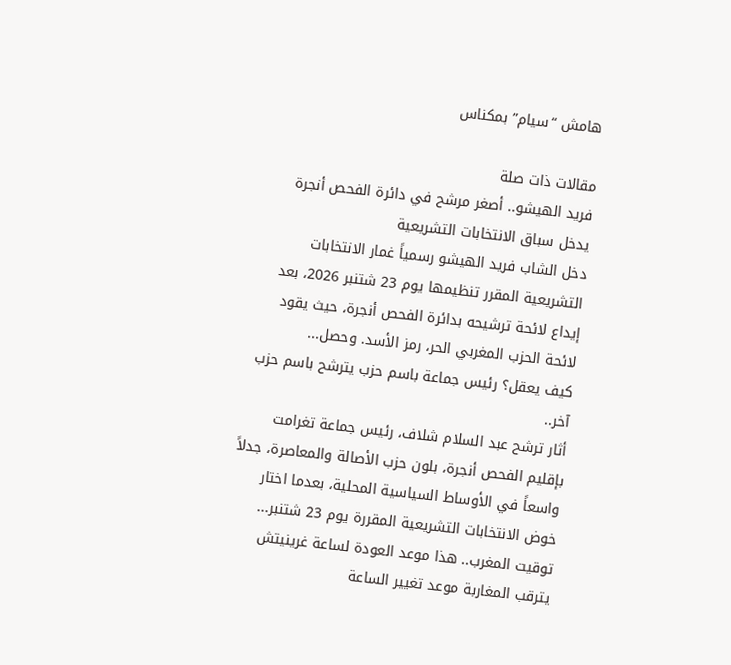هامش “سيام” بمكناس

مقالات ذات صلة
فريد الهيشو.. أصغر مرشح في دائرة الفحص أنجرة يدخل سباق الانتخابات التشريعية
دخل الشاب فريد الهيشو رسمياً غمار الانتخابات التشريعية المقرر تنظيمها يوم 23 شتنبر 2026، بعد إيداع لائحة ترشيحه بدائرة الفحص أنجرة، حيث يقود لائحة الحزب المغربي الحر، رمز الأسد. وحصل...
كيف يعقل؟ رئيس جماعة باسم حزب يترشح باسم حزب آخر..
أثار ترشح عبد السلام شلاف، رئيس جماعة تغرامت بإقليم الفحص أنجرة، بلون حزب الأصالة والمعاصرة، جدلاً واسعاً في الأوساط السياسية المحلية، بعدما اختار خوض الانتخابات التشريعية المقررة يوم 23 شتنبر...
توقيت المغرب.. هذا موعد العودة لساعة غرينيتش
يترقب المغاربة موعد تغيير الساعة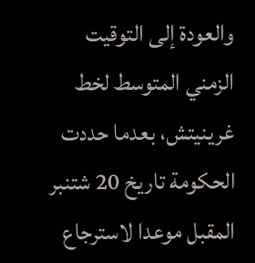والعودة إلى التوقيت الزمني المتوسط لخط غرينيتش، بعدما حددت الحكومة تاريخ 20 شتنبر المقبل موعدا لاسترجاع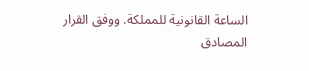الساعة القانونية للمملكة. ووفق القرار المصادق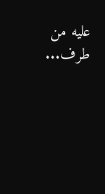عليه من طرف...